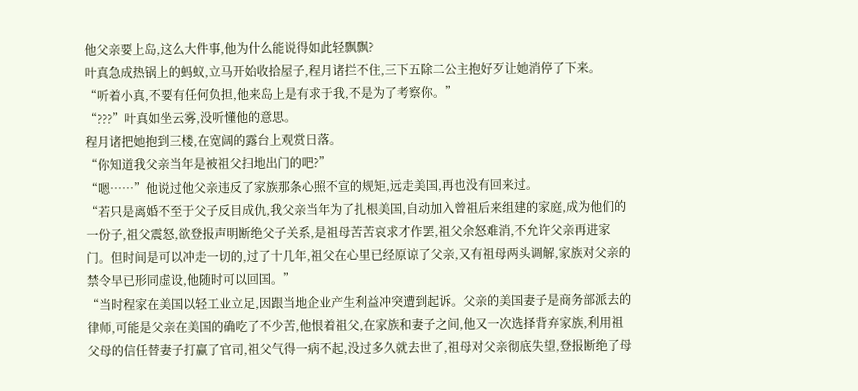他父亲要上岛,这么大件事,他为什么能说得如此轻飘飘?
叶真急成热锅上的蚂蚁,立马开始收拾屋子,程月诸拦不住,三下五除二公主抱好歹让她消停了下来。
“听着小真,不要有任何负担,他来岛上是有求于我,不是为了考察你。”
“???”叶真如坐云雾,没听懂他的意思。
程月诸把她抱到三楼,在宽阔的露台上观赏日落。
“你知道我父亲当年是被祖父扫地出门的吧?”
“嗯……”他说过他父亲违反了家族那条心照不宣的规矩,远走美国,再也没有回来过。
“若只是离婚不至于父子反目成仇,我父亲当年为了扎根美国,自动加入曾祖后来组建的家庭,成为他们的一份子,祖父震怒,欲登报声明断绝父子关系,是祖母苦苦哀求才作罢,祖父余怒难消,不允许父亲再进家门。但时间是可以冲走一切的,过了十几年,祖父在心里已经原谅了父亲,又有祖母两头调解,家族对父亲的禁令早已形同虚设,他随时可以回国。”
“当时程家在美国以轻工业立足,因跟当地企业产生利益冲突遭到起诉。父亲的美国妻子是商务部派去的律师,可能是父亲在美国的确吃了不少苦,他恨着祖父,在家族和妻子之间,他又一次选择背弃家族,利用祖父母的信任替妻子打赢了官司,祖父气得一病不起,没过多久就去世了,祖母对父亲彻底失望,登报断绝了母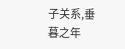子关系,垂暮之年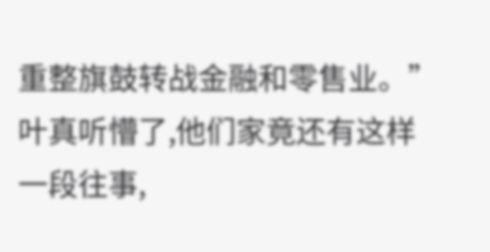重整旗鼓转战金融和零售业。”
叶真听懵了,他们家竟还有这样一段往事,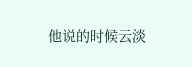他说的时候云淡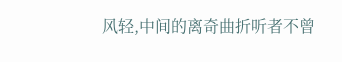风轻,中间的离奇曲折听者不曾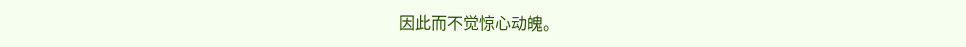因此而不觉惊心动魄。